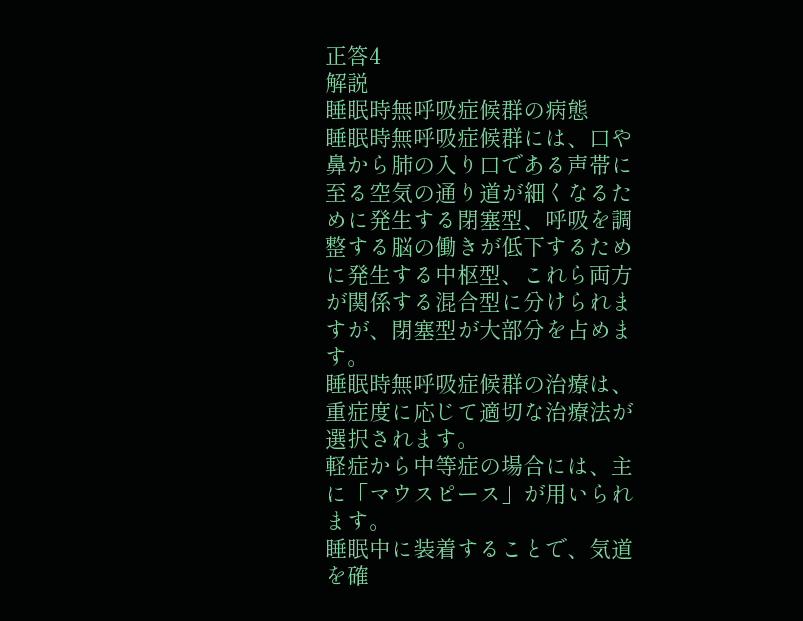正答4
解説
睡眠時無呼吸症候群の病態
睡眠時無呼吸症候群には、口や鼻から肺の入り口である声帯に至る空気の通り道が細くなるために発生する閉塞型、呼吸を調整する脳の働きが低下するために発生する中枢型、これら両方が関係する混合型に分けられますが、閉塞型が大部分を占めます。
睡眠時無呼吸症候群の治療は、重症度に応じて適切な治療法が選択されます。
軽症から中等症の場合には、主に「マウスピース」が用いられます。
睡眠中に装着することで、気道を確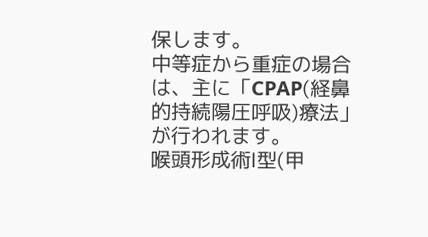保します。
中等症から重症の場合は、主に「CPAP(経鼻的持続陽圧呼吸)療法」が行われます。
喉頭形成術Ⅰ型(甲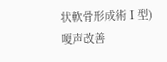状軟骨形成術Ⅰ型)
嗄声改善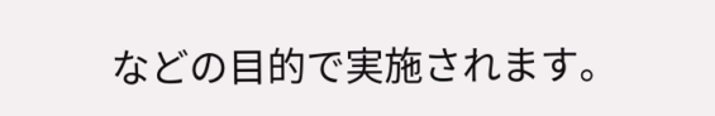などの目的で実施されます。